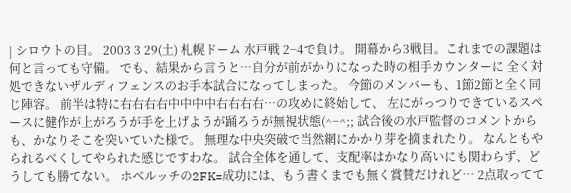| シロウトの目。 2003 3 29(土) 札幌ドーム 水戸戦 2−4で負け。 開幕から3戦目。これまでの課題は何と言っても守備。 でも、結果から言うと…自分が前がかりになった時の相手カウンターに 全く対処できないザルディフェンスのお手本試合になってしまった。 今節のメンバーも、1節2節と全く同じ陣容。 前半は特に右右右右中中中中右右右右…の攻めに終始して、 左にがっつりできているスペースに健作が上がろうが手を上げようが踊ろうが無視状態(^−^;; 試合後の水戸監督のコメントからも、かなりそこを突いていた様で。 無理な中央突破で当然網にかかり芽を摘まれたり。 なんともやられるべくしてやられた感じですわな。 試合全体を通して、支配率はかなり高いにも関わらず、どうしても勝てない。 ホベルッチの2FK=成功には、もう書くまでも無く賞賛だけれど… 2点取ってて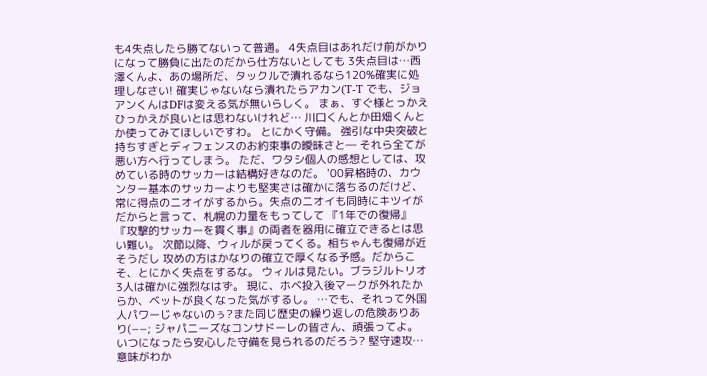も4失点したら勝てないって普通。 4失点目はあれだけ前がかりになって勝負に出たのだから仕方ないとしても 3失点目は…西澤くんよ、あの場所だ、タックルで潰れるなら120%確実に処理しなさい! 確実じゃないなら潰れたらアカン(T-T でも、ジョアンくんはDFは変える気が無いらしく。 まぁ、すぐ様とっかえひっかえが良いとは思わないけれど… 川口くんとか田畑くんとか使ってみてほしいですわ。 とにかく守備。 強引な中央突破と持ちすぎとディフェンスのお約束事の曖昧さと― それら全てが悪い方へ行ってしまう。 ただ、ワタシ個人の感想としては、攻めている時のサッカーは結構好きなのだ。 '00昇格時の、カウンター基本のサッカーよりも堅実さは確かに落ちるのだけど、 常に得点のニオイがするから。失点のニオイも同時にキツイが だからと言って、札幌の力量をもってして 『1年での復帰』『攻撃的サッカーを貫く事』の両者を器用に確立できるとは思い難い。 次節以降、ウィルが戻ってくる。相ちゃんも復帰が近そうだし 攻めの方はかなりの確立で厚くなる予感。だからこそ、とにかく失点をするな。 ウィルは見たい。ブラジルトリオ3人は確かに強烈なはず。 現に、ホベ投入後マークが外れたからか、ベットが良くなった気がするし。 …でも、それって外国人パワーじゃないのぅ?また同じ歴史の繰り返しの危険ありあり(−−; ジャパニーズなコンサドーレの皆さん、頑張ってよ。 いつになったら安心した守備を見られるのだろう? 堅守速攻…意味がわか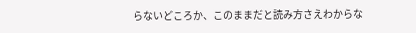らないどころか、このままだと読み方さえわからな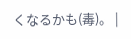くなるかも(毒)。 |